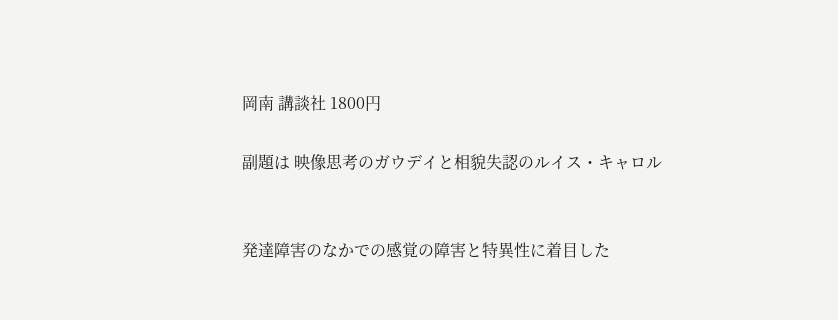岡南 講談社 1800円

副題は 映像思考のガウデイと相貌失認のルイス・キャロル


発達障害のなかでの感覚の障害と特異性に着目した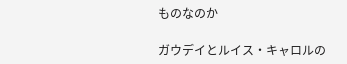ものなのか

ガウデイとルイス・キャロルの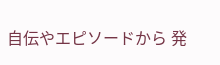自伝やエピソードから 発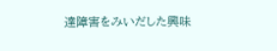達障害をみいだした興味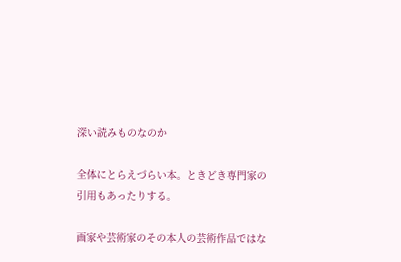深い読みものなのか

全体にとらえづらい本。ときどき専門家の引用もあったりする。

画家や芸術家のその本人の芸術作品ではな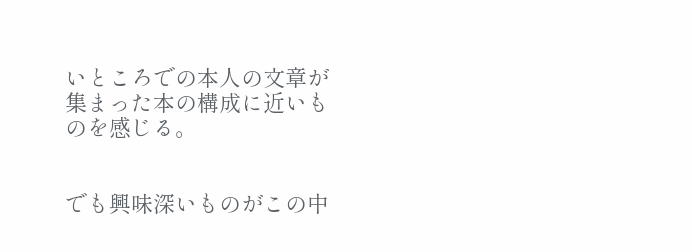いところでの本人の文章が集まった本の構成に近いものを感じる。


でも興味深いものがこの中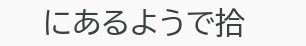にあるようで拾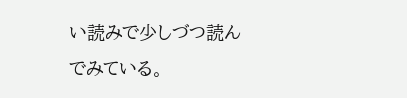い読みで少しづつ読んでみている。